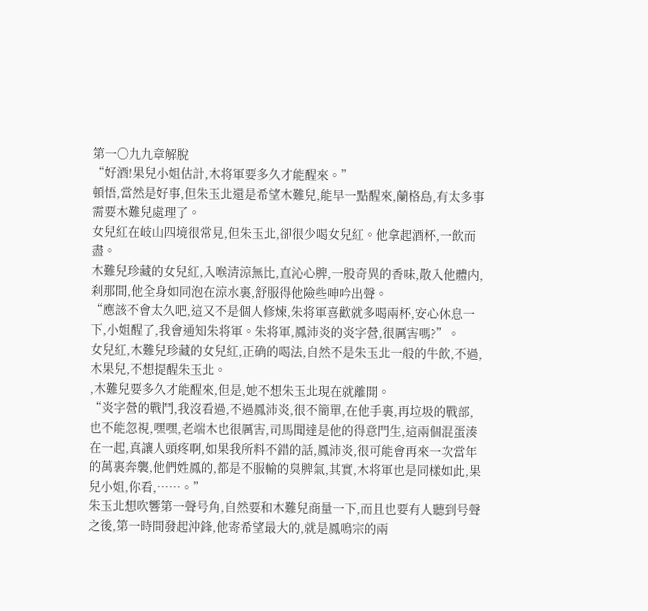第一〇九九章解脫
“好酒!果兒小姐估計,木将軍要多久才能醒來。”
頓悟,當然是好事,但朱玉北還是希望木難兒,能早一點醒來,蘭格島,有太多事需要木難兒處理了。
女兒紅在岐山四境很常見,但朱玉北,卻很少喝女兒紅。他拿起酒杯,一飲而盡。
木難兒珍藏的女兒紅,入喉清涼無比,直沁心脾,一股奇異的香味,散入他體内,刹那間,他全身如同泡在涼水裏,舒服得他險些呻吟出聲。
“應該不會太久吧,這又不是個人修煉,朱将軍喜歡就多喝兩杯,安心休息一下,小姐醒了,我會通知朱将軍。朱将軍,鳳沛炎的炎字營,很厲害嗎?”。
女兒紅,木難兒珍藏的女兒紅,正确的喝法,自然不是朱玉北一般的牛飲,不過,木果兒,不想提醒朱玉北。
,木難兒要多久才能醒來,但是,她不想朱玉北現在就離開。
“炎字營的戰鬥,我沒看過,不過鳳沛炎,很不簡單,在他手裏,再垃圾的戰部,也不能忽視,嘿嘿,老端木也很厲害,司馬聞達是他的得意門生,這兩個混蛋湊在一起,真讓人頭疼啊,如果我所料不錯的話,鳳沛炎,很可能會再來一次當年的萬裏奔襲,他們姓鳳的,都是不服輸的臭脾氣,其實,木将軍也是同樣如此,果兒小姐,你看,……。”
朱玉北想吹響第一聲号角,自然要和木難兒商量一下,而且也要有人聽到号聲之後,第一時間發起沖鋒,他寄希望最大的,就是鳳鳴宗的兩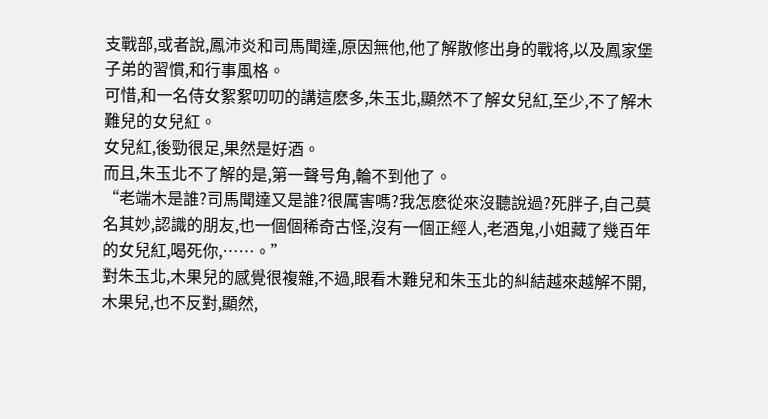支戰部,或者說,鳳沛炎和司馬聞達,原因無他,他了解散修出身的戰将,以及鳳家堡子弟的習慣,和行事風格。
可惜,和一名侍女絮絮叨叨的講這麽多,朱玉北,顯然不了解女兒紅,至少,不了解木難兒的女兒紅。
女兒紅,後勁很足,果然是好酒。
而且,朱玉北不了解的是,第一聲号角,輪不到他了。
“老端木是誰?司馬聞達又是誰?很厲害嗎?我怎麽從來沒聽說過?死胖子,自己莫名其妙,認識的朋友,也一個個稀奇古怪,沒有一個正經人,老酒鬼,小姐藏了幾百年的女兒紅,喝死你,……。”
對朱玉北,木果兒的感覺很複雜,不過,眼看木難兒和朱玉北的糾結越來越解不開,木果兒,也不反對,顯然,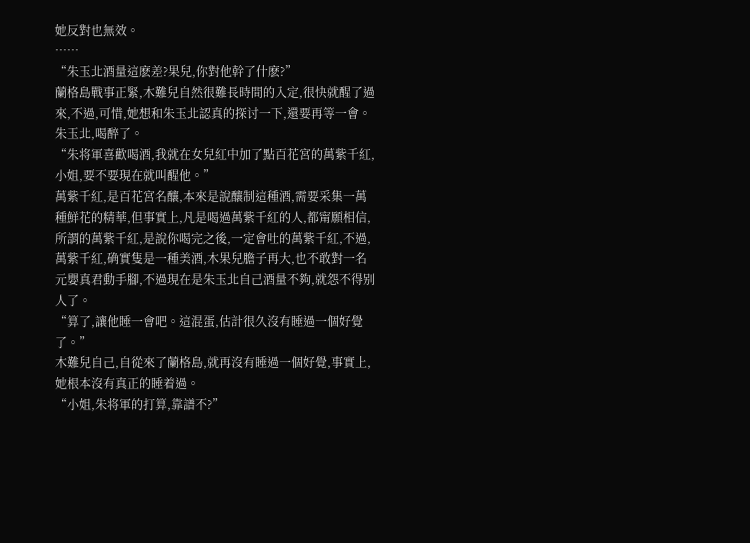她反對也無效。
……
“朱玉北酒量這麽差?果兒,你對他幹了什麽?”
蘭格島戰事正緊,木難兒自然很難長時間的入定,很快就醒了過來,不過,可惜,她想和朱玉北認真的探讨一下,還要再等一會。
朱玉北,喝醉了。
“朱将軍喜歡喝酒,我就在女兒紅中加了點百花宮的萬紫千紅,小姐,要不要現在就叫醒他。”
萬紫千紅,是百花宮名釀,本來是說釀制這種酒,需要采集一萬種鮮花的精華,但事實上,凡是喝過萬紫千紅的人,都甯願相信,所謂的萬紫千紅,是說你喝完之後,一定會吐的萬紫千紅,不過,萬紫千紅,确實隻是一種美酒,木果兒膽子再大,也不敢對一名元嬰真君動手腳,不過現在是朱玉北自己酒量不夠,就怨不得别人了。
“算了,讓他睡一會吧。這混蛋,估計很久沒有睡過一個好覺了。”
木難兒自己,自從來了蘭格島,就再沒有睡過一個好覺,事實上,她根本沒有真正的睡着過。
“小姐,朱将軍的打算,靠譜不?”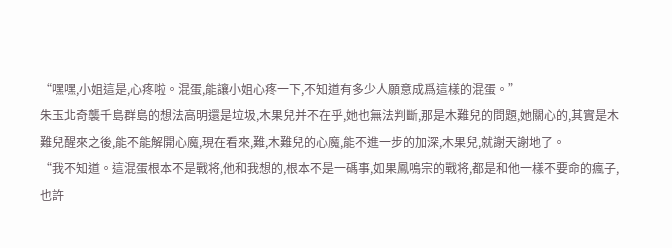“嘿嘿,小姐這是,心疼啦。混蛋,能讓小姐心疼一下,不知道有多少人願意成爲這樣的混蛋。”
朱玉北奇襲千島群島的想法高明還是垃圾,木果兒并不在乎,她也無法判斷,那是木難兒的問題,她關心的,其實是木難兒醒來之後,能不能解開心魔,現在看來,難,木難兒的心魔,能不進一步的加深,木果兒,就謝天謝地了。
“我不知道。這混蛋根本不是戰将,他和我想的,根本不是一碼事,如果鳳鳴宗的戰将,都是和他一樣不要命的瘋子,也許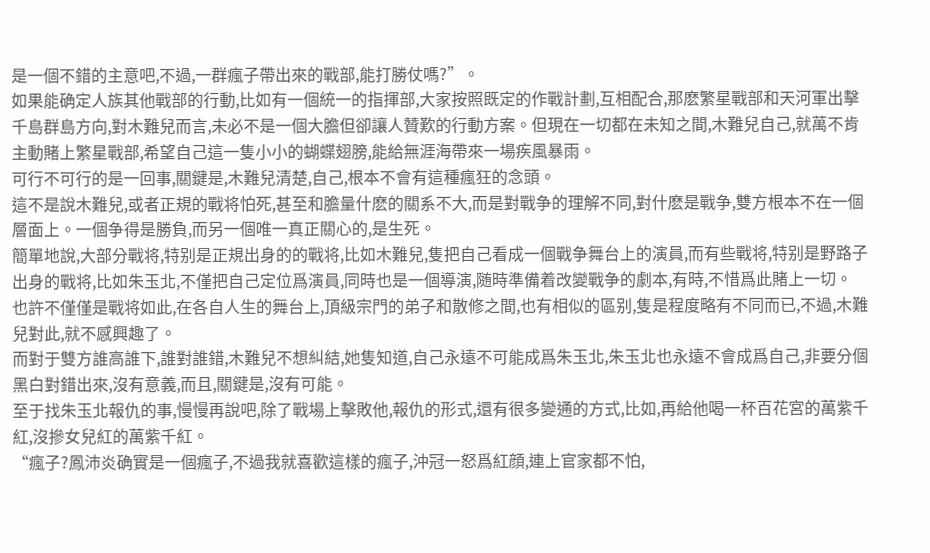是一個不錯的主意吧,不過,一群瘋子帶出來的戰部,能打勝仗嗎?”。
如果能确定人族其他戰部的行動,比如有一個統一的指揮部,大家按照既定的作戰計劃,互相配合,那麽繁星戰部和天河軍出擊千島群島方向,對木難兒而言,未必不是一個大膽但卻讓人贊歎的行動方案。但現在一切都在未知之間,木難兒自己,就萬不肯主動賭上繁星戰部,希望自己這一隻小小的蝴蝶翅膀,能給無涯海帶來一場疾風暴雨。
可行不可行的是一回事,關鍵是,木難兒清楚,自己,根本不會有這種瘋狂的念頭。
這不是說木難兒,或者正規的戰将怕死,甚至和膽量什麽的關系不大,而是對戰争的理解不同,對什麽是戰争,雙方根本不在一個層面上。一個争得是勝負,而另一個唯一真正關心的,是生死。
簡單地說,大部分戰将,特别是正規出身的的戰将,比如木難兒,隻把自己看成一個戰争舞台上的演員,而有些戰将,特别是野路子出身的戰将,比如朱玉北,不僅把自己定位爲演員,同時也是一個導演,随時準備着改變戰争的劇本,有時,不惜爲此賭上一切。
也許不僅僅是戰将如此,在各自人生的舞台上,頂級宗門的弟子和散修之間,也有相似的區别,隻是程度略有不同而已,不過,木難兒對此,就不感興趣了。
而對于雙方誰高誰下,誰對誰錯,木難兒不想糾結,她隻知道,自己永遠不可能成爲朱玉北,朱玉北也永遠不會成爲自己,非要分個黑白對錯出來,沒有意義,而且,關鍵是,沒有可能。
至于找朱玉北報仇的事,慢慢再說吧,除了戰場上擊敗他,報仇的形式,還有很多變通的方式,比如,再給他喝一杯百花宮的萬紫千紅,沒摻女兒紅的萬紫千紅。
“瘋子?鳳沛炎确實是一個瘋子,不過我就喜歡這樣的瘋子,沖冠一怒爲紅顔,連上官家都不怕,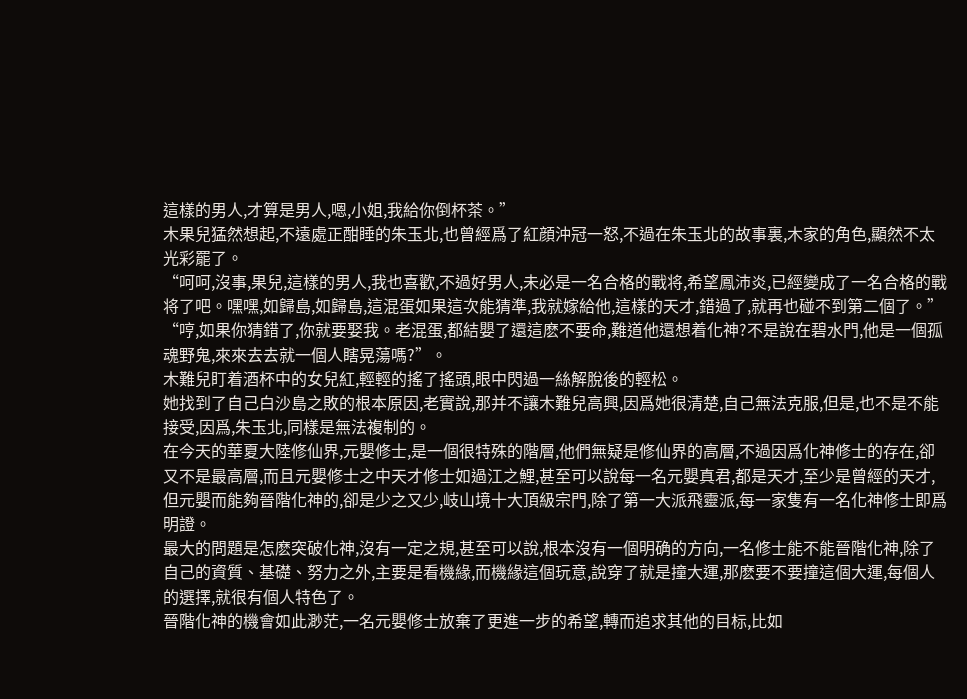這樣的男人,才算是男人,嗯,小姐,我給你倒杯茶。”
木果兒猛然想起,不遠處正酣睡的朱玉北,也曾經爲了紅顔沖冠一怒,不過在朱玉北的故事裏,木家的角色,顯然不太光彩罷了。
“呵呵,沒事,果兒,這樣的男人,我也喜歡,不過好男人,未必是一名合格的戰将,希望鳳沛炎,已經變成了一名合格的戰将了吧。嘿嘿,如歸島,如歸島,這混蛋如果這次能猜準,我就嫁給他,這樣的天才,錯過了,就再也碰不到第二個了。”
“哼,如果你猜錯了,你就要娶我。老混蛋,都結嬰了還這麽不要命,難道他還想着化神?不是說在碧水門,他是一個孤魂野鬼,來來去去就一個人瞎晃蕩嗎?”。
木難兒盯着酒杯中的女兒紅,輕輕的搖了搖頭,眼中閃過一絲解脫後的輕松。
她找到了自己白沙島之敗的根本原因,老實說,那并不讓木難兒高興,因爲她很清楚,自己無法克服,但是,也不是不能接受,因爲,朱玉北,同樣是無法複制的。
在今天的華夏大陸修仙界,元嬰修士,是一個很特殊的階層,他們無疑是修仙界的高層,不過因爲化神修士的存在,卻又不是最高層,而且元嬰修士之中天才修士如過江之鯉,甚至可以說每一名元嬰真君,都是天才,至少是曾經的天才,但元嬰而能夠晉階化神的,卻是少之又少,岐山境十大頂級宗門,除了第一大派飛靈派,每一家隻有一名化神修士即爲明證。
最大的問題是怎麽突破化神,沒有一定之規,甚至可以說,根本沒有一個明确的方向,一名修士能不能晉階化神,除了自己的資質、基礎、努力之外,主要是看機緣,而機緣這個玩意,說穿了就是撞大運,那麽要不要撞這個大運,每個人的選擇,就很有個人特色了。
晉階化神的機會如此渺茫,一名元嬰修士放棄了更進一步的希望,轉而追求其他的目标,比如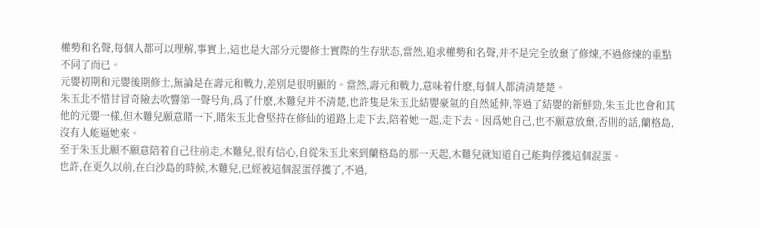權勢和名聲,每個人都可以理解,事實上,這也是大部分元嬰修士實際的生存狀态,當然,追求權勢和名聲,并不是完全放棄了修煉,不過修煉的重點不同了而已。
元嬰初期和元嬰後期修士,無論是在壽元和戰力,差别是很明顯的。當然,壽元和戰力,意味着什麽,每個人都清清楚楚。
朱玉北不惜甘冒奇險去吹響第一聲号角,爲了什麽,木難兒并不清楚,也許隻是朱玉北結嬰豪氣的自然延伸,等過了結嬰的新鮮勁,朱玉北也會和其他的元嬰一樣,但木難兒願意賭一下,賭朱玉北會堅持在修仙的道路上走下去,陪着她一起,走下去。因爲她自己,也不願意放棄,否則的話,蘭格島,沒有人能逼她來。
至于朱玉北願不願意陪着自己往前走,木難兒,很有信心,自從朱玉北來到蘭格島的那一天起,木難兒就知道自己能夠俘獲這個混蛋。
也許,在更久以前,在白沙島的時候,木難兒,已經被這個混蛋俘獲了,不過,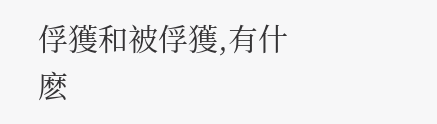俘獲和被俘獲,有什麽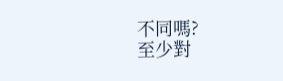不同嗎?
至少對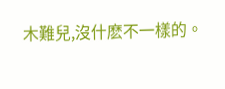木難兒,沒什麽不一樣的。